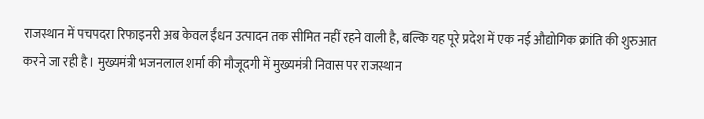राजस्थान में पचपदरा रिफाइनरी अब केवल ईंधन उत्पादन तक सीमित नहीं रहने वाली है, बल्कि यह पूरे प्रदेश में एक नई औद्योगिक क्रांति की शुरुआत करने जा रही है। मुख्यमंत्री भजनलाल शर्मा की मौजूदगी में मुख्यमंत्री निवास पर राजस्थान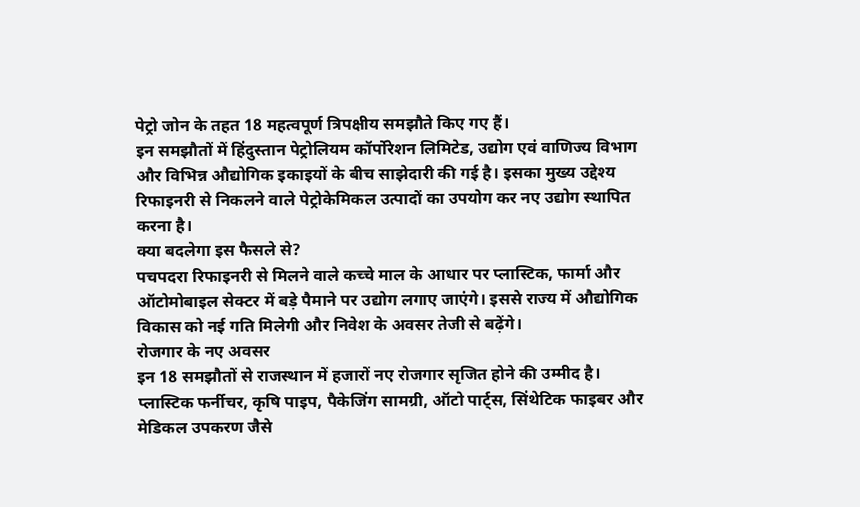पेट्रो जोन के तहत 18 महत्वपूर्ण त्रिपक्षीय समझौते किए गए हैं।
इन समझौतों में हिंदुस्तान पेट्रोलियम कॉर्पोरेशन लिमिटेड, उद्योग एवं वाणिज्य विभाग और विभिन्न औद्योगिक इकाइयों के बीच साझेदारी की गई है। इसका मुख्य उद्देश्य रिफाइनरी से निकलने वाले पेट्रोकेमिकल उत्पादों का उपयोग कर नए उद्योग स्थापित करना है।
क्या बदलेगा इस फैसले से?
पचपदरा रिफाइनरी से मिलने वाले कच्चे माल के आधार पर प्लास्टिक, फार्मा और ऑटोमोबाइल सेक्टर में बड़े पैमाने पर उद्योग लगाए जाएंगे। इससे राज्य में औद्योगिक विकास को नई गति मिलेगी और निवेश के अवसर तेजी से बढ़ेंगे।
रोजगार के नए अवसर
इन 18 समझौतों से राजस्थान में हजारों नए रोजगार सृजित होने की उम्मीद है। प्लास्टिक फर्नीचर, कृषि पाइप, पैकेजिंग सामग्री, ऑटो पार्ट्स, सिंथेटिक फाइबर और मेडिकल उपकरण जैसे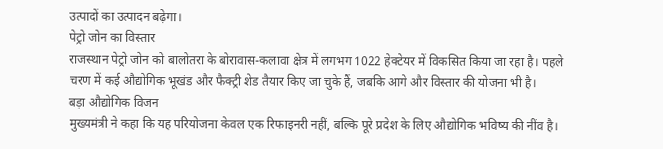उत्पादों का उत्पादन बढ़ेगा।
पेट्रो जोन का विस्तार
राजस्थान पेट्रो जोन को बालोतरा के बोरावास-कलावा क्षेत्र में लगभग 1022 हेक्टेयर में विकसित किया जा रहा है। पहले चरण में कई औद्योगिक भूखंड और फैक्ट्री शेड तैयार किए जा चुके हैं, जबकि आगे और विस्तार की योजना भी है।
बड़ा औद्योगिक विजन
मुख्यमंत्री ने कहा कि यह परियोजना केवल एक रिफाइनरी नहीं, बल्कि पूरे प्रदेश के लिए औद्योगिक भविष्य की नींव है।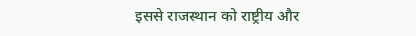इससे राजस्थान को राष्ट्रीय और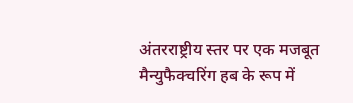अंतरराष्ट्रीय स्तर पर एक मजबूत मैन्युफैक्चरिंग हब के रूप में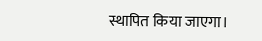स्थापित किया जाएगा।